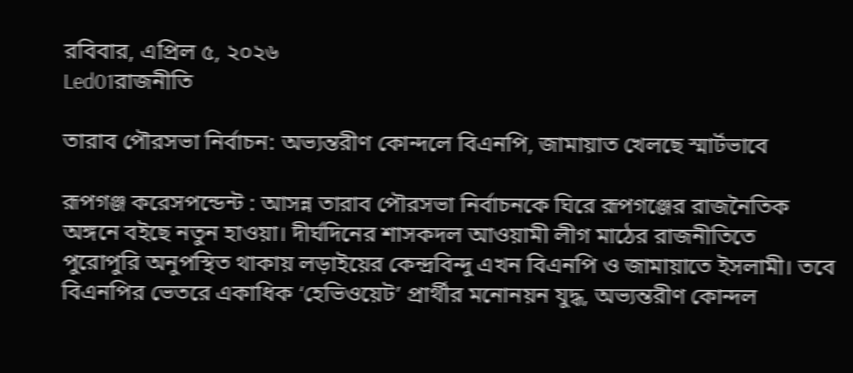রবিবার, এপ্রিল ৫, ২০২৬
Led01রাজনীতি

তারাব পৌরসভা নির্বাচন: অভ্যন্তরীণ কোন্দলে বিএনপি, জামায়াত খেলছে স্মার্টভাবে

রূপগঞ্জ করেসপন্ডেন্ট : আসন্ন তারাব পৌরসভা নির্বাচনকে ঘিরে রূপগঞ্জের রাজনৈতিক অঙ্গনে বইছে নতুন হাওয়া। দীর্ঘদিনের শাসকদল আওয়ামী লীগ মাঠের রাজনীতিতে পুরোপুরি অনুপস্থিত থাকায় লড়াইয়ের কেন্দ্রবিন্দু এখন বিএনপি ও জামায়াতে ইসলামী। তবে বিএনপির ভেতরে একাধিক ‘হেভিওয়েট’ প্রার্থীর মনোনয়ন যুদ্ধ, অভ্যন্তরীণ কোন্দল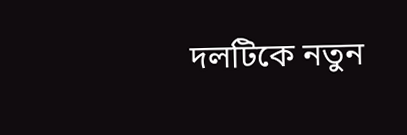দলটিকে নতুন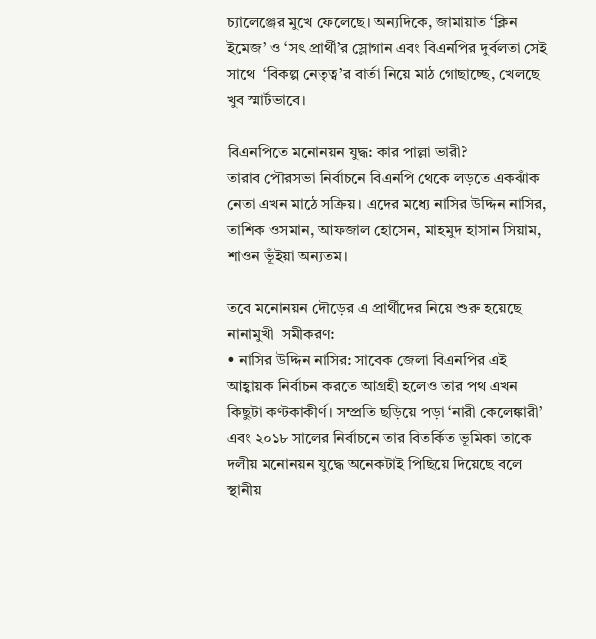চ্যালেঞ্জের মুখে ফেলেছে। অন্যদিকে, জামায়াত ‘ক্লিন ইমেজ’ ও ‘সৎ প্রার্থী’র স্লোগান এবং বিএনপির দুর্বলতা সেই সাথে  ‘বিকল্প নেতৃত্ব’র বার্তা নিয়ে মাঠ গোছাচ্ছে, খেলছে খুব স্মার্টভাবে।

বিএনপিতে মনোনয়ন যুদ্ধ: কার পাল্লা ভারী?
তারাব পৌরসভা নির্বাচনে বিএনপি থেকে লড়তে একঝাঁক নেতা এখন মাঠে সক্রিয়। এদের মধ্যে নাসির উদ্দিন নাসির, তাশিক ওসমান, আফজাল হোসেন, মাহমুদ হাসান সিয়াম, শাওন ভূঁইয়া অন্যতম।

তবে মনোনয়ন দৌড়ের এ প্রার্থীদের নিয়ে শুরু হয়েছে   নানামুখী  সমীকরণ:
• নাসির উদ্দিন নাসির: সাবেক জেলা বিএনপির এই আহ্বায়ক নির্বাচন করতে আগ্রহী হলেও তার পথ এখন কিছুটা কণ্টকাকীর্ণ। সম্প্রতি ছড়িয়ে পড়া ‘নারী কেলেঙ্কারী’ এবং ২০১৮ সালের নির্বাচনে তার বিতর্কিত ভূমিকা তাকে দলীয় মনোনয়ন যুদ্ধে অনেকটাই পিছিয়ে দিয়েছে বলে স্থানীয়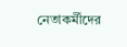নেতাকর্মীদের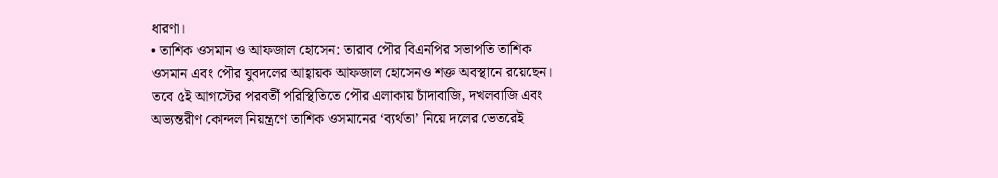ধারণা।
• তাশিক ওসমান ও আফজাল হোসেন: তারাব পৌর বিএনপির সভাপতি তাশিক ওসমান এবং পৌর যুবদলের আহ্বায়ক আফজাল হোসেনও শক্ত অবস্থানে রয়েছেন। তবে ৫ই আগস্টের পরবর্তী পরিস্থিতিতে পৌর এলাকায় চাঁদাবাজি, দখলবাজি এবং অভ্যন্তরীণ কোন্দল নিয়ন্ত্রণে তাশিক ওসমানের ‘ব্যর্থতা’ নিয়ে দলের ভেতরেই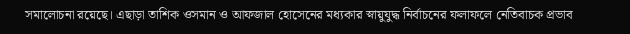সমালোচনা রয়েছে। এছাড়া তাশিক ওসমান ও আফজাল হোসেনের মধ্যকার স্নায়ুযুদ্ধ নির্বাচনের ফলাফলে নেতিবাচক প্রভাব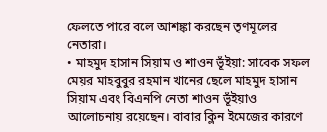ফেলতে পারে বলে আশঙ্কা করছেন তৃণমূলের নেতারা।
• মাহমুদ হাসান সিয়াম ও শাওন ভূঁইয়া: সাবেক সফল মেয়র মাহবুবুর রহমান খানের ছেলে মাহমুদ হাসান সিয়াম এবং বিএনপি নেতা শাওন ভূঁইয়াও আলোচনায় রয়েছেন। বাবার ক্লিন ইমেজের কারণে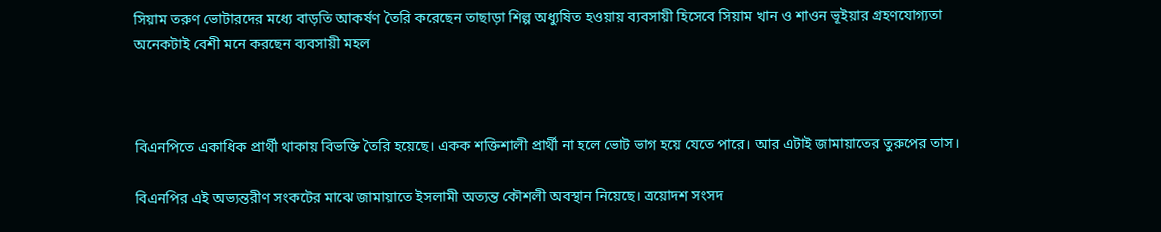সিয়াম তরুণ ভোটারদের মধ্যে বাড়তি আকর্ষণ তৈরি করেছেন তাছাড়া শিল্প অধ্যুষিত হওয়ায় ব্যবসায়ী হিসেবে সিয়াম খান ও শাওন ভূইয়ার গ্রহণযোগ্যতা অনেকটাই বেশী মনে করছেন ব্যবসায়ী মহল



বিএনপিতে একাধিক প্রার্থী থাকায় বিভক্তি তৈরি হয়েছে। একক শক্তিশালী প্রার্থী না হলে ভোট ভাগ হয়ে যেতে পারে। আর এটাই জামায়াতের তুরুপের তাস।

বিএনপির এই অভ্যন্তরীণ সংকটের মাঝে জামায়াতে ইসলামী অত্যন্ত কৌশলী অবস্থান নিয়েছে। ত্রয়োদশ সংসদ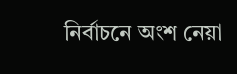নির্বাচনে অংশ নেয়া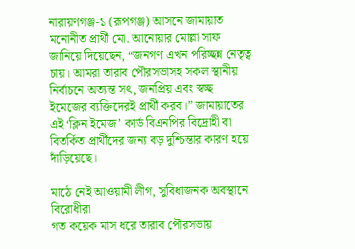নারায়ণগঞ্জ-১ (রূপগঞ্জ) আসনে জামায়াত মনোনীত প্রার্থী মো. আনোয়ার মোল্লা সাফ জানিয়ে দিয়েছেন, “জনগণ এখন পরিচ্ছন্ন নেতৃত্ব চায়। আমরা তারাব পৌরসভাসহ সকল স্থানীয় নির্বাচনে অত্যন্ত সৎ, জনপ্রিয় এবং স্বচ্ছ ইমেজের ব্যক্তিদেরই প্রার্থী করব।” জামায়াতের এই ‘ক্লিন ইমেজ’ কার্ড বিএনপির বিদ্রোহী বা বিতর্কিত প্রার্থীদের জন্য বড় দুশ্চিন্তার কারণ হয়ে দাঁড়িয়েছে।

মাঠে নেই আওয়ামী লীগ, সুবিধাজনক অবস্থানে বিরোধীরা
গত কয়েক মাস ধরে তারাব পৌরসভায়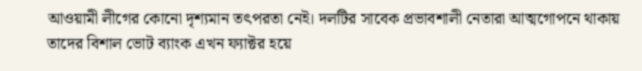আওয়ামী লীগের কোনো দৃশ্যমান তৎপরতা নেই। দলটির সাবেক প্রভাবশালী নেতারা আত্মগোপনে থাকায় তাদের বিশাল ভোট ব্যাংক এখন ফ্যাক্টর হয়ে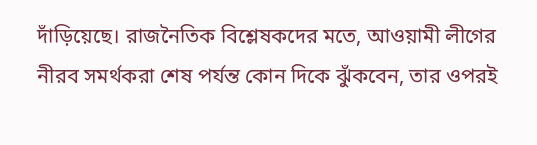দাঁড়িয়েছে। রাজনৈতিক বিশ্লেষকদের মতে, আওয়ামী লীগের নীরব সমর্থকরা শেষ পর্যন্ত কোন দিকে ঝুঁকবেন, তার ওপরই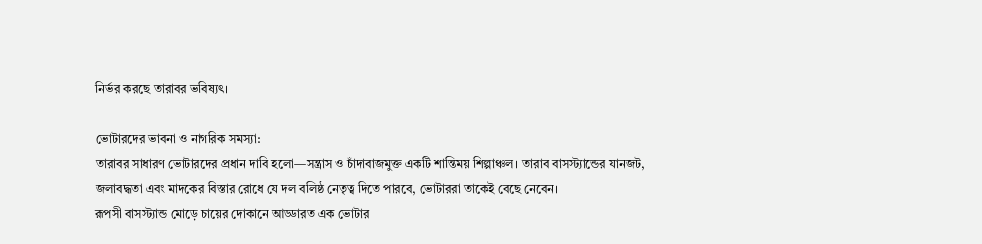নির্ভর করছে তারাবর ভবিষ্যৎ।

ভোটারদের ভাবনা ও নাগরিক সমস্যা:
তারাবর সাধারণ ভোটারদের প্রধান দাবি হলো—সন্ত্রাস ও চাঁদাবাজমুক্ত একটি শান্তিময় শিল্পাঞ্চল। তারাব বাসস্ট্যান্ডের যানজট, জলাবদ্ধতা এবং মাদকের বিস্তার রোধে যে দল বলিষ্ঠ নেতৃত্ব দিতে পারবে, ভোটাররা তাকেই বেছে নেবেন।
রূপসী বাসস্ট্যান্ড মোড়ে চায়ের দোকানে আড্ডারত এক ভোটার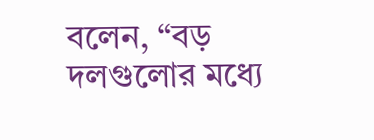বলেন, “বড় দলগুলোর মধ্যে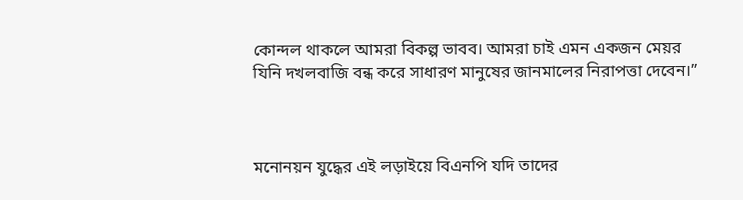কোন্দল থাকলে আমরা বিকল্প ভাবব। আমরা চাই এমন একজন মেয়র যিনি দখলবাজি বন্ধ করে সাধারণ মানুষের জানমালের নিরাপত্তা দেবেন।”



মনোনয়ন যুদ্ধের এই লড়াইয়ে বিএনপি যদি তাদের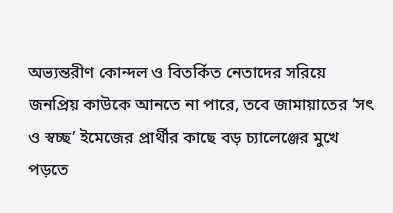অভ্যন্তরীণ কোন্দল ও বিতর্কিত নেতাদের সরিয়ে জনপ্রিয় কাউকে আনতে না পারে, তবে জামায়াতের ‘সৎ ও স্বচ্ছ’ ইমেজের প্রার্থীর কাছে বড় চ্যালেঞ্জের মুখে পড়তে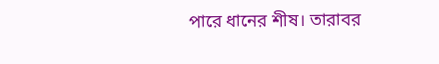পারে ধানের শীষ। তারাবর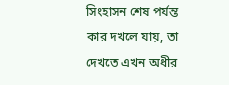সিংহাসন শেষ পর্যন্ত কার দখলে যায়, তা দেখতে এখন অধীর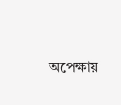অপেক্ষায়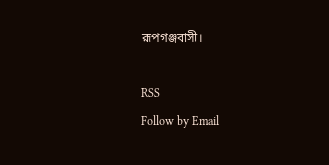রূপগঞ্জবাসী।

RSS
Follow by Email